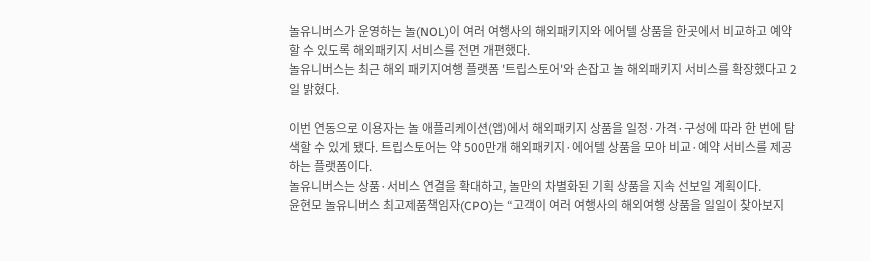놀유니버스가 운영하는 놀(NOL)이 여러 여행사의 해외패키지와 에어텔 상품을 한곳에서 비교하고 예약할 수 있도록 해외패키지 서비스를 전면 개편했다.
놀유니버스는 최근 해외 패키지여행 플랫폼 '트립스토어'와 손잡고 놀 해외패키지 서비스를 확장했다고 2일 밝혔다.

이번 연동으로 이용자는 놀 애플리케이션(앱)에서 해외패키지 상품을 일정·가격·구성에 따라 한 번에 탐색할 수 있게 됐다. 트립스토어는 약 500만개 해외패키지·에어텔 상품을 모아 비교·예약 서비스를 제공하는 플랫폼이다.
놀유니버스는 상품·서비스 연결을 확대하고, 놀만의 차별화된 기획 상품을 지속 선보일 계획이다.
윤현모 놀유니버스 최고제품책임자(CPO)는 “고객이 여러 여행사의 해외여행 상품을 일일이 찾아보지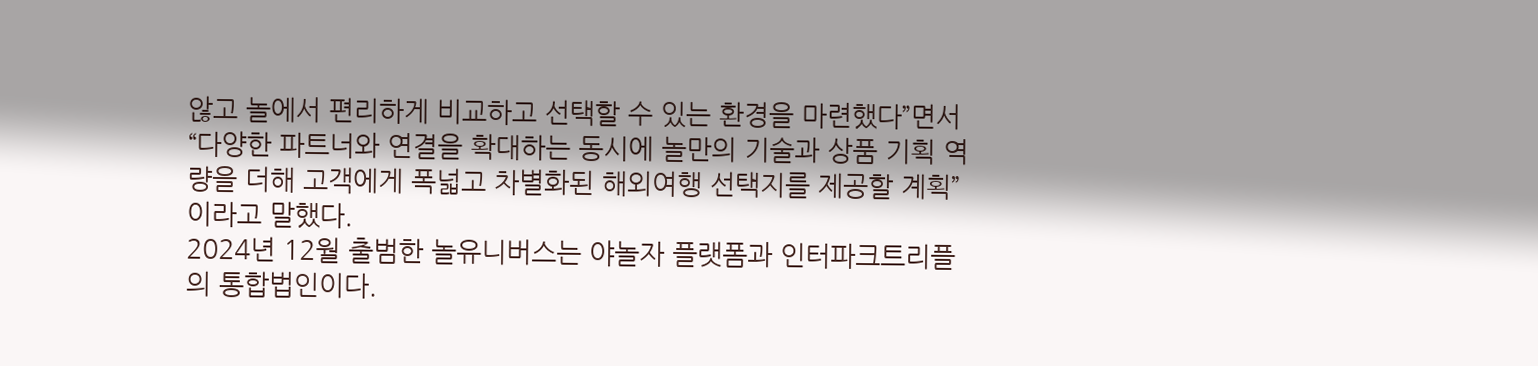않고 놀에서 편리하게 비교하고 선택할 수 있는 환경을 마련했다”면서 “다양한 파트너와 연결을 확대하는 동시에 놀만의 기술과 상품 기획 역량을 더해 고객에게 폭넓고 차별화된 해외여행 선택지를 제공할 계획”이라고 말했다.
2024년 12월 출범한 놀유니버스는 야놀자 플랫폼과 인터파크트리플의 통합법인이다.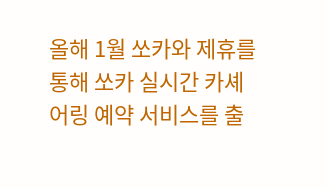올해 1월 쏘카와 제휴를 통해 쏘카 실시간 카셰어링 예약 서비스를 출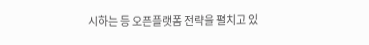시하는 등 오픈플랫폼 전략을 펼치고 있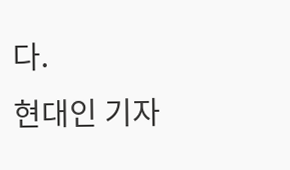다.
현대인 기자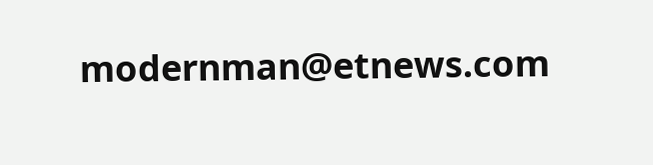modernman@etnews.com